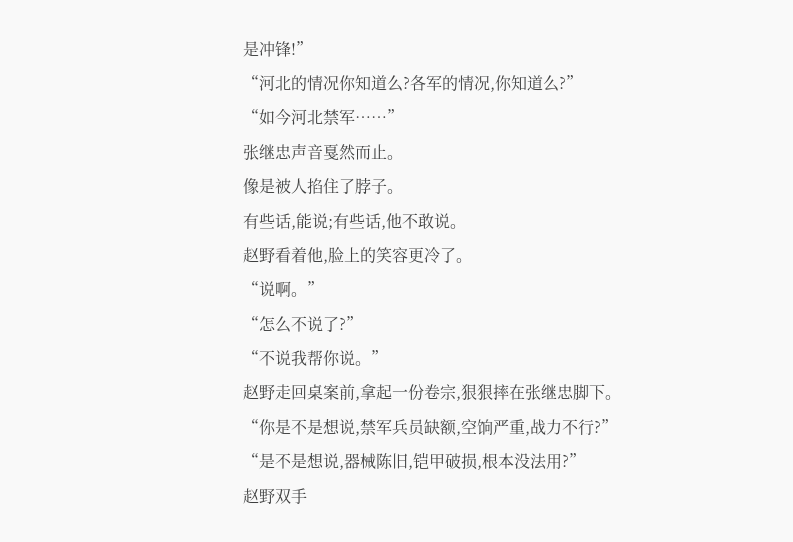是冲锋!”
“河北的情况你知道么?各军的情况,你知道么?”
“如今河北禁军……”
张继忠声音戛然而止。
像是被人掐住了脖子。
有些话,能说;有些话,他不敢说。
赵野看着他,脸上的笑容更冷了。
“说啊。”
“怎么不说了?”
“不说我帮你说。”
赵野走回桌案前,拿起一份卷宗,狠狠摔在张继忠脚下。
“你是不是想说,禁军兵员缺额,空饷严重,战力不行?”
“是不是想说,器械陈旧,铠甲破损,根本没法用?”
赵野双手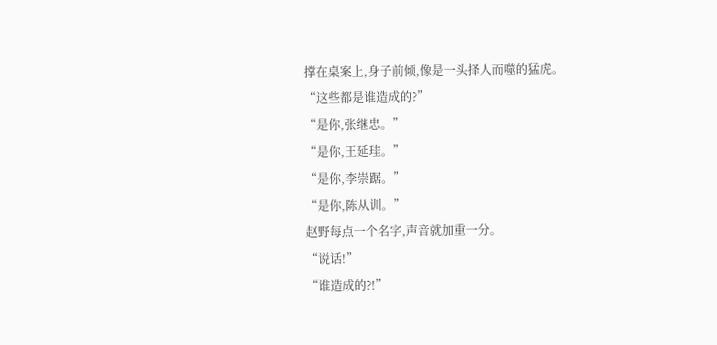撑在桌案上,身子前倾,像是一头择人而噬的猛虎。
“这些都是谁造成的?”
“是你,张继忠。”
“是你,王延珪。”
“是你,李崇踞。”
“是你,陈从训。”
赵野每点一个名字,声音就加重一分。
“说话!”
“谁造成的?!”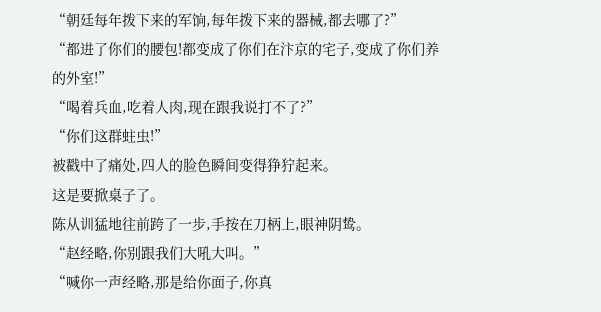“朝廷每年拨下来的军饷,每年拨下来的器械,都去哪了?”
“都进了你们的腰包!都变成了你们在汴京的宅子,变成了你们养的外室!”
“喝着兵血,吃着人肉,现在跟我说打不了?”
“你们这群蛀虫!”
被戳中了痛处,四人的脸色瞬间变得狰狞起来。
这是要掀桌子了。
陈从训猛地往前跨了一步,手按在刀柄上,眼神阴鸷。
“赵经略,你别跟我们大吼大叫。”
“喊你一声经略,那是给你面子,你真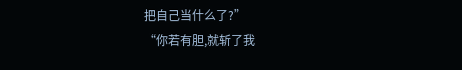把自己当什么了?”
“你若有胆,就斩了我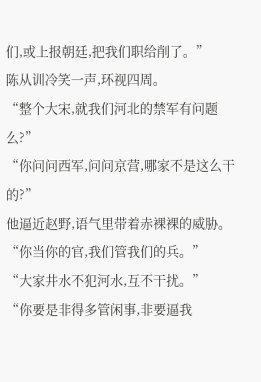们,或上报朝廷,把我们职给削了。”
陈从训冷笑一声,环视四周。
“整个大宋,就我们河北的禁军有问题么?”
“你问问西军,问问京营,哪家不是这么干的?”
他逼近赵野,语气里带着赤裸裸的威胁。
“你当你的官,我们管我们的兵。”
“大家井水不犯河水,互不干扰。”
“你要是非得多管闲事,非要逼我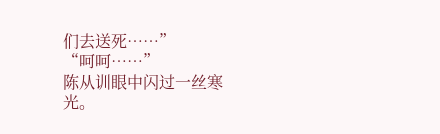们去送死……”
“呵呵……”
陈从训眼中闪过一丝寒光。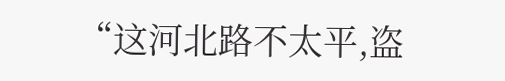“这河北路不太平,盗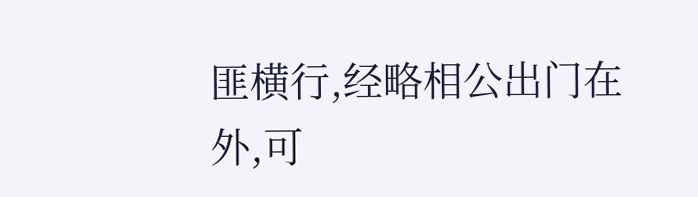匪横行,经略相公出门在外,可